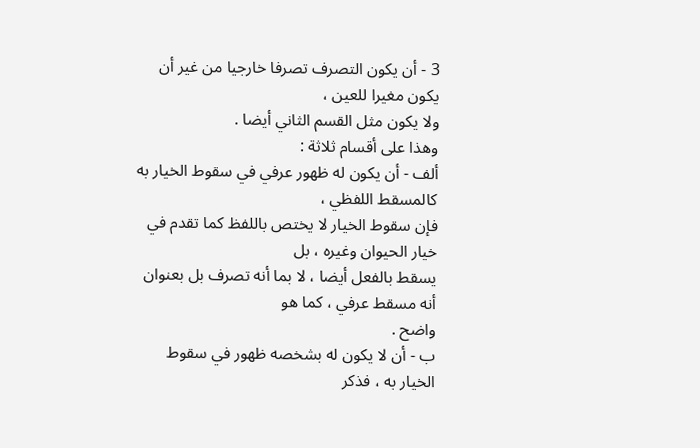3 - أن يكون التصرف تصرفا خارجيا من غير أن يكون مغيرا للعين ،
ولا يكون مثل القسم الثاني أيضا .
وهذا على أقسام ثلاثة :
ألف - أن يكون له ظهور عرفي في سقوط الخيار به كالمسقط اللفظي ،
فإن سقوط الخيار لا يختص باللفظ كما تقدم في خيار الحيوان وغيره ، بل
يسقط بالفعل أيضا ، لا بما أنه تصرف بل بعنوان أنه مسقط عرفي ، كما هو
واضح .
ب - أن لا يكون له بشخصه ظهور في سقوط الخيار به ، فذكر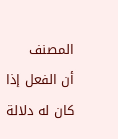المصنف
أن الفعل إذا كان له دلالة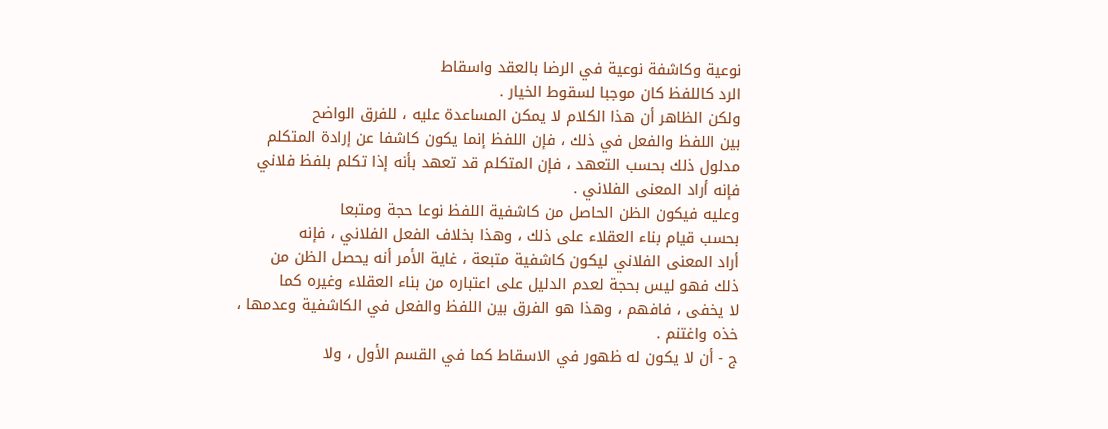نوعية وكاشفة نوعية في الرضا بالعقد واسقاط
الرد كاللفظ كان موجبا لسقوط الخيار .
ولكن الظاهر أن هذا الكلام لا يمكن المساعدة عليه ، للفرق الواضح
بين اللفظ والفعل في ذلك ، فإن اللفظ إنما يكون كاشفا عن إرادة المتكلم
مدلول ذلك بحسب التعهد ، فإن المتكلم قد تعهد بأنه إذا تكلم بلفظ فلاني
فإنه أراد المعنى الفلاني .
وعليه فيكون الظن الحاصل من كاشفية اللفظ نوعا حجة ومتبعا
بحسب قيام بناء العقلاء على ذلك ، وهذا بخلاف الفعل الفلاني ، فإنه
أراد المعنى الفلاني ليكون كاشفية متبعة ، غاية الأمر أنه يحصل الظن من
ذلك فهو ليس بحجة لعدم الدليل على اعتباره من بناء العقلاء وغيره كما
لا يخفى ، فافهم ، وهذا هو الفرق بين اللفظ والفعل في الكاشفية وعدمها ،
خذه واغتنم .
ج - أن لا يكون له ظهور في الاسقاط كما في القسم الأول ، ولا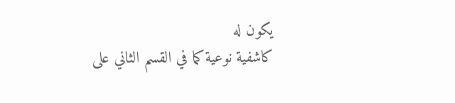يكون له
كاشفية نوعية كما في القسم الثاني على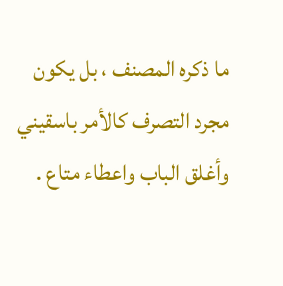ما ذكره المصنف ، بل يكون
مجرد التصرف كالأمر باسقيني وأغلق الباب واعطاء متاع .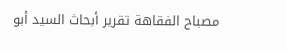مصباح الفقاهة تقرير أبحاث السيد أبو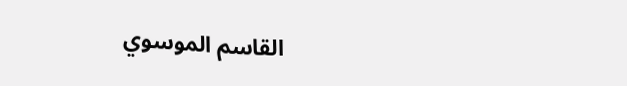القاسم الموسوي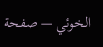الخوئي — صفحة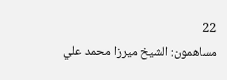22
مساهمون: الشيخ ميرزا محمد علي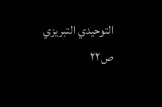التوحيدي التبريزي
ص٢٢